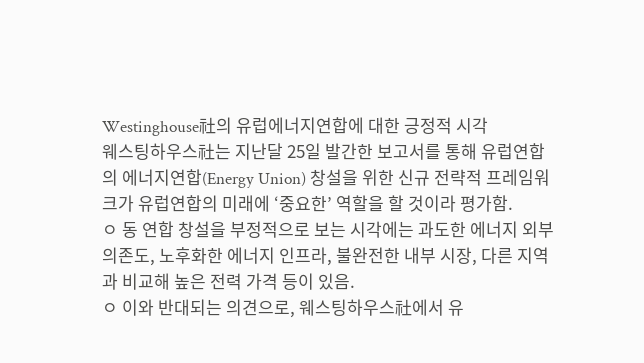Westinghouse社의 유럽에너지연합에 대한 긍정적 시각
웨스팅하우스社는 지난달 25일 발간한 보고서를 통해 유럽연합의 에너지연합(Energy Union) 창설을 위한 신규 전략적 프레임워크가 유럽연합의 미래에 ‘중요한’ 역할을 할 것이라 평가함.
ㅇ 동 연합 창설을 부정적으로 보는 시각에는 과도한 에너지 외부 의존도, 노후화한 에너지 인프라, 불완전한 내부 시장, 다른 지역과 비교해 높은 전력 가격 등이 있음.
ㅇ 이와 반대되는 의견으로, 웨스팅하우스社에서 유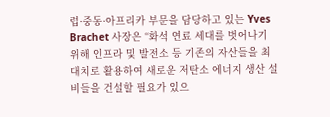럽·중동·아프리카 부문을 담당하고 있는 Yves Brachet 사장은 “화석 연료 세대를 벗어나기 위해 인프라 및 발전소 등 기존의 자산들을 최대치로 활용하여 새로운 저탄소 에너지 생산 설비들을 건설할 필요가 있으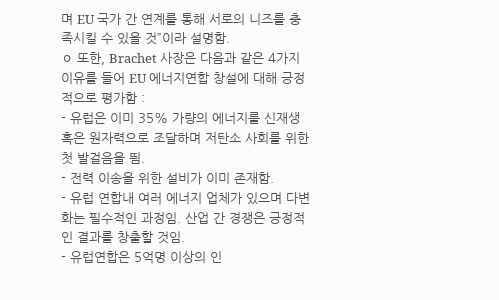며 EU 국가 간 연계를 통해 서로의 니즈를 충족시킬 수 있을 것”이라 설명함.
ㅇ 또한, Brachet 사장은 다음과 같은 4가지 이유를 들어 EU 에너지연합 창설에 대해 긍정적으로 평가함 :
- 유럽은 이미 35% 가량의 에너지를 신재생 혹은 원자력으로 조달하며 저탄소 사회를 위한 첫 발걸음을 띔.
- 전력 이송을 위한 설비가 이미 존재함.
- 유럽 연합내 여러 에너지 업체가 있으며 다변화는 필수적인 과정임. 산업 간 경쟁은 긍정적인 결과를 창출할 것임.
- 유럽연합은 5억명 이상의 인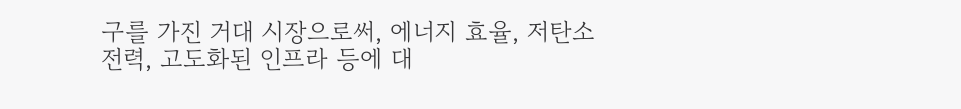구를 가진 거대 시장으로써, 에너지 효율, 저탄소 전력, 고도화된 인프라 등에 대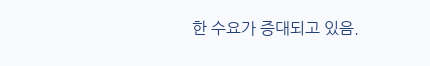한 수요가 증대되고 있음.